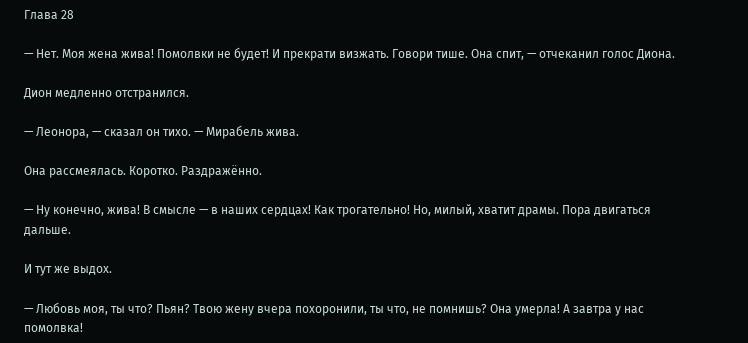Глава 28

— Нет. Моя жена жива! Помолвки не будет! И прекрати визжать. Говори тише. Она спит, — отчеканил голос Диона.

Дион медленно отстранился.

— Леонора, — сказал он тихо. — Мирабель жива.

Она рассмеялась. Коротко. Раздражённо.

— Ну конечно, жива! В смысле — в наших сердцах! Как трогательно! Но, милый, хватит драмы. Пора двигаться дальше.

И тут же выдох.

— Любовь моя, ты что? Пьян? Твою жену вчера похоронили, ты что, не помнишь? Она умерла! А завтра у нас помолвка!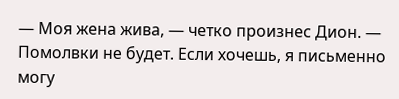— Моя жена жива, — четко произнес Дион. — Помолвки не будет. Если хочешь, я письменно могу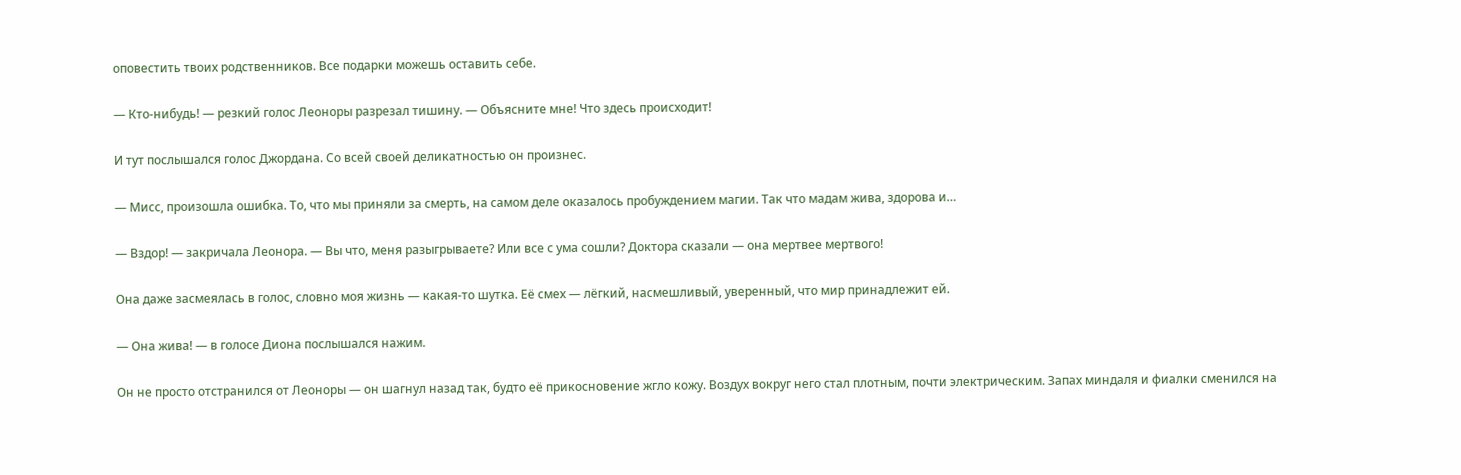оповестить твоих родственников. Все подарки можешь оставить себе.

— Кто-нибудь! — резкий голос Леоноры разрезал тишину. — Объясните мне! Что здесь происходит!

И тут послышался голос Джордана. Со всей своей деликатностью он произнес.

— Мисс, произошла ошибка. То, что мы приняли за смерть, на самом деле оказалось пробуждением магии. Так что мадам жива, здорова и…

— Вздор! — закричала Леонора. — Вы что, меня разыгрываете? Или все с ума сошли? Доктора сказали — она мертвее мертвого!

Она даже засмеялась в голос, словно моя жизнь — какая-то шутка. Её смех — лёгкий, насмешливый, уверенный, что мир принадлежит ей.

— Она жива! — в голосе Диона послышался нажим.

Он не просто отстранился от Леоноры — он шагнул назад так, будто её прикосновение жгло кожу. Воздух вокруг него стал плотным, почти электрическим. Запах миндаля и фиалки сменился на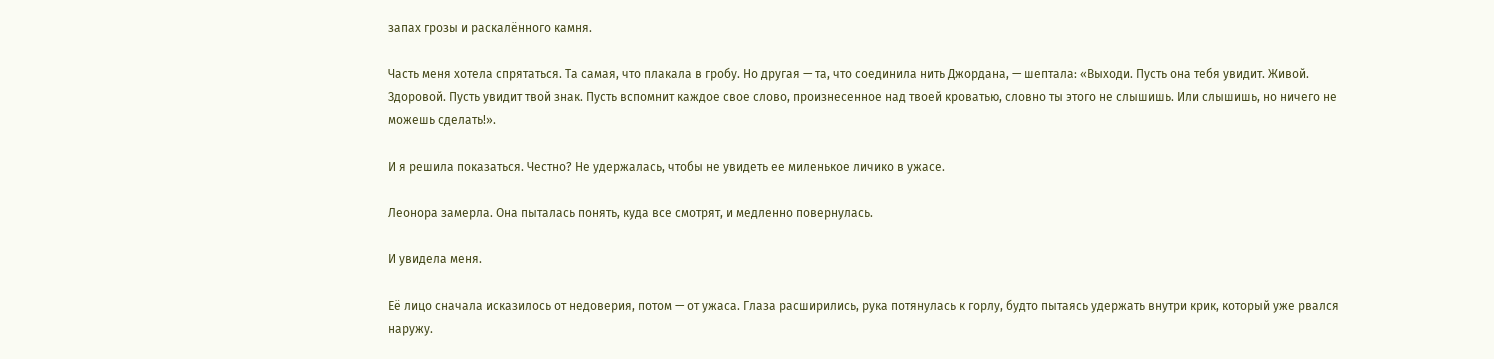запах грозы и раскалённого камня.

Часть меня хотела спрятаться. Та самая, что плакала в гробу. Но другая — та, что соединила нить Джордана, — шептала: «Выходи. Пусть она тебя увидит. Живой. Здоровой. Пусть увидит твой знак. Пусть вспомнит каждое свое слово, произнесенное над твоей кроватью, словно ты этого не слышишь. Или слышишь, но ничего не можешь сделать!».

И я решила показаться. Честно? Не удержалась, чтобы не увидеть ее миленькое личико в ужасе.

Леонора замерла. Она пыталась понять, куда все смотрят, и медленно повернулась.

И увидела меня.

Её лицо сначала исказилось от недоверия, потом — от ужаса. Глаза расширились, рука потянулась к горлу, будто пытаясь удержать внутри крик, который уже рвался наружу.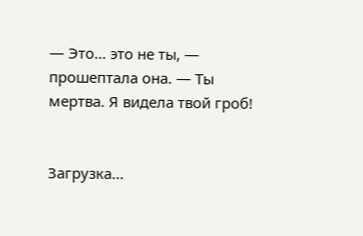— Это… это не ты, — прошептала она. — Ты мертва. Я видела твой гроб!


Загрузка...